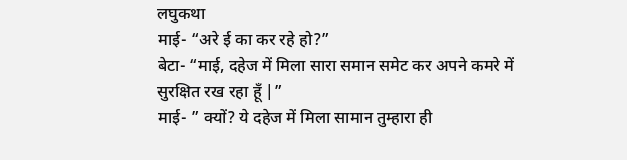लघुकथा
माई- “अरे ई का कर रहे हो?”
बेटा- “माई, दहेज में मिला सारा समान समेट कर अपने कमरे में
सुरक्षित रख रहा हूँ |”
माई- ” क्यों? ये दहेज में मिला सामान तुम्हारा ही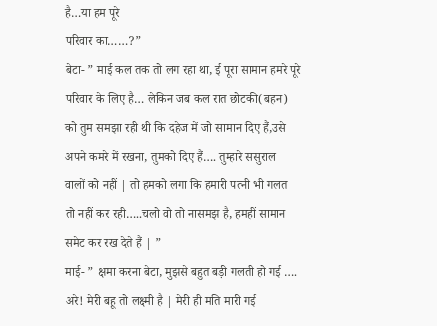है…या हम पूरे
परिवार का……?”
बेटा- ” माई कल तक तो लग रहा था, ई पूरा सामान हमरे पूरे
परिवार के लिए है… लेकिन जब कल रात छोटकी(बहन)
को तुम समझा रही थी कि दहेज में जो सामान दिए हैं,उसे
अपने कमरे में रखना, तुमको दिए हैं…. तुम्हारे ससुराल
वालों को नहीं | तो हमको लगा कि हमारी पत्नी भी गलत
तो नहीं कर रही…..चलो वो तो नासमझ है, हमहीं सामान
समेट कर रख देते हैं | ”
माई- ” क्षमा करना बेटा, मुझसे बहुत बड़ी गलती हो गई ….
अरे! मेरी बहू तो लक्ष्मी है | मेरी ही मति मारी गई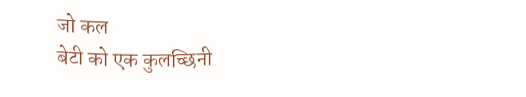जो कल
बेटी को एक कुलच्छिनी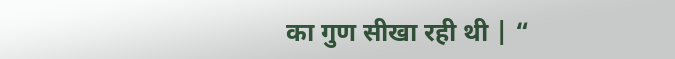का गुण सीखा रही थी | “